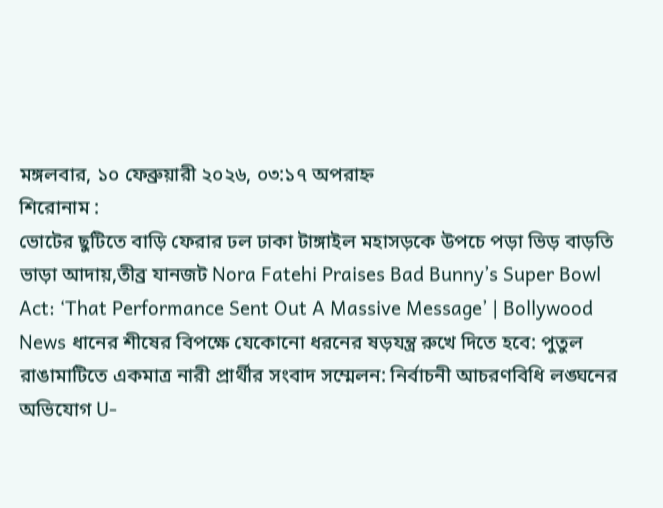মঙ্গলবার, ১০ ফেব্রুয়ারী ২০২৬, ০৩:১৭ অপরাহ্ন
শিরোনাম :
ভোটের ছুটিতে বাড়ি ফেরার ঢল ঢাকা টাঙ্গাইল মহাসড়কে উপচে পড়া ভিড় বাড়তি ভাড়া আদায়,তীব্র যানজট Nora Fatehi Praises Bad Bunny’s Super Bowl Act: ‘That Performance Sent Out A Massive Message’ | Bollywood News ধানের শীষের বিপক্ষে যেকোনো ধরনের ষড়যন্ত্র রুখে দিতে হবে: পুতুল রাঙামাটিতে একমাত্র নারী প্রার্থীর সংবাদ সম্মেলন: নির্বাচনী আচরণবিধি লঙ্ঘনের অভিযোগ U-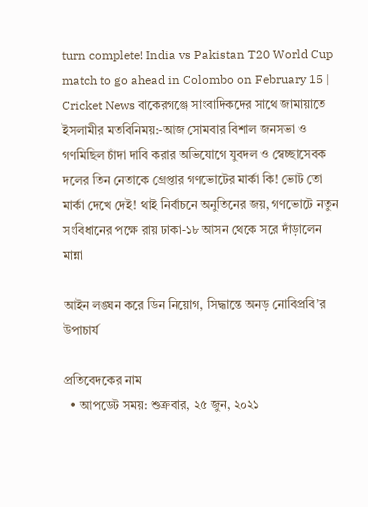turn complete! India vs Pakistan T20 World Cup match to go ahead in Colombo on February 15 | Cricket News বাকেরগঞ্জে সাংবাদিকদের সাথে জামায়াতে ইসলামীর মতবিনিময়:-আজ সোমবার বিশাল জনসভা ও গণমিছিল চাঁদা দাবি করার অভিযোগে যুবদল ও স্বেচ্ছাসেবক দলের তিন নেতাকে গ্রেপ্তার গণভোটের মার্কা কি! ভোট তো মার্কা দেখে দেই! থাই নির্বাচনে অনুতিনের জয়, গণভোটে নতুন সংবিধানের পক্ষে রায় ঢাকা-১৮ আসন থেকে সরে দাঁড়ালেন মান্না

আইন লঙ্ঘন করে ডিন নিয়োগ, সিদ্ধান্তে অনড় নোবিপ্রবি’র উপাচার্য

প্রতিবেদকের নাম
  • আপডেট সময়: শুক্রবার, ২৫ জুন, ২০২১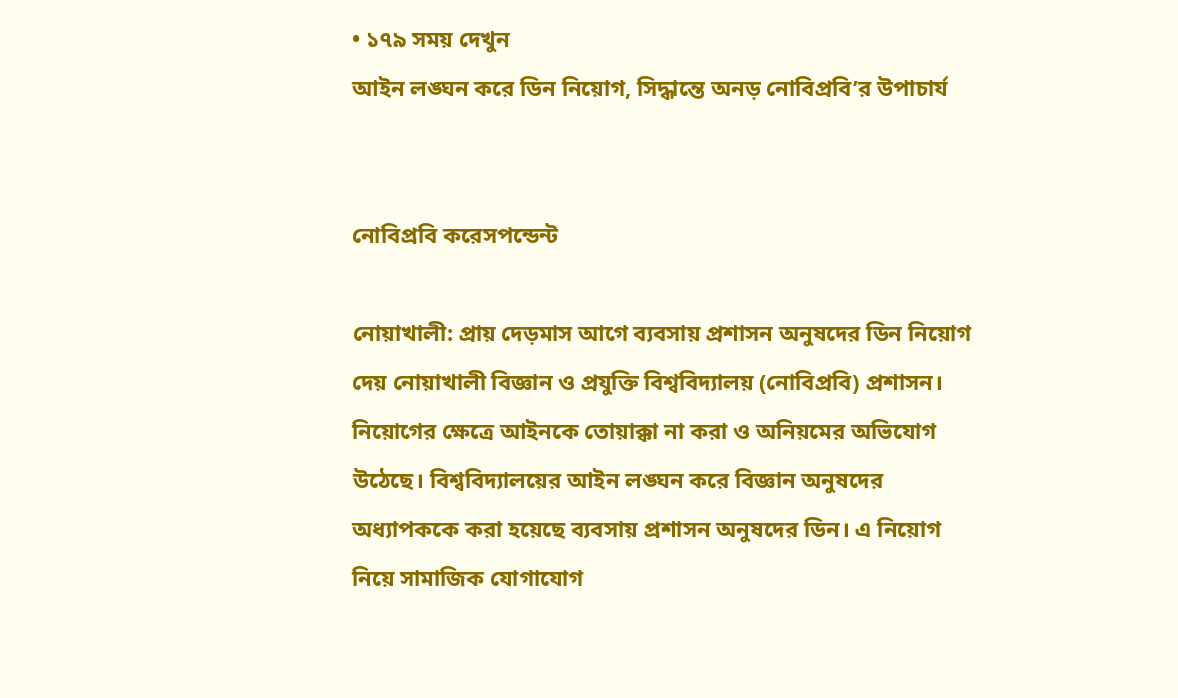• ১৭৯ সময় দেখুন
আইন লঙ্ঘন করে ডিন নিয়োগ, সিদ্ধান্তে অনড় নোবিপ্রবি’র উপাচার্য


নোবিপ্রবি করেসপন্ডেন্ট

নোয়াখালী: প্রায় দেড়মাস আগে ব্যবসায় প্রশাসন অনুষদের ডিন নিয়োগ দেয় নোয়াখালী বিজ্ঞান ও প্রযুক্তি বিশ্ববিদ্যালয় (নোবিপ্রবি) প্রশাসন। নিয়োগের ক্ষেত্রে আইনকে তোয়াক্কা না করা ও অনিয়মের অভিযোগ উঠেছে। বিশ্ববিদ্যালয়ের আইন লঙ্ঘন করে বিজ্ঞান অনুষদের অধ্যাপককে করা হয়েছে ব্যবসায় প্রশাসন অনুষদের ডিন। এ নিয়োগ নিয়ে সামাজিক যোগাযোগ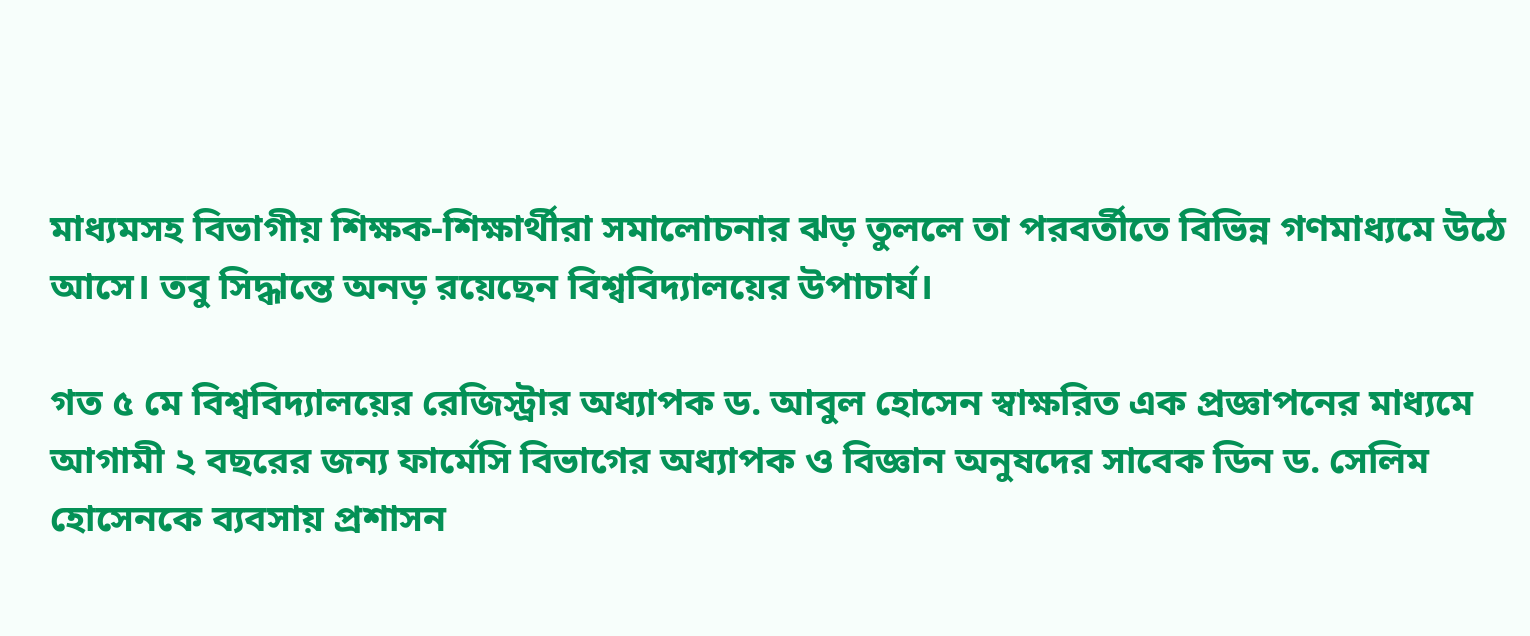মাধ্যমসহ বিভাগীয় শিক্ষক-শিক্ষার্থীরা সমালোচনার ঝড় তুললে তা পরবর্তীতে বিভিন্ন গণমাধ্যমে উঠে আসে। তবু সিদ্ধান্তে অনড় রয়েছেন বিশ্ববিদ্যালয়ের উপাচার্য।

গত ৫ মে বিশ্ববিদ্যালয়ের রেজিস্ট্রার অধ্যাপক ড. আবুল হোসেন স্বাক্ষরিত এক প্রজ্ঞাপনের মাধ্যমে আগামী ২ বছরের জন্য ফার্মেসি বিভাগের অধ্যাপক ও বিজ্ঞান অনুষদের সাবেক ডিন ড. সেলিম হোসেনকে ব্যবসায় প্রশাসন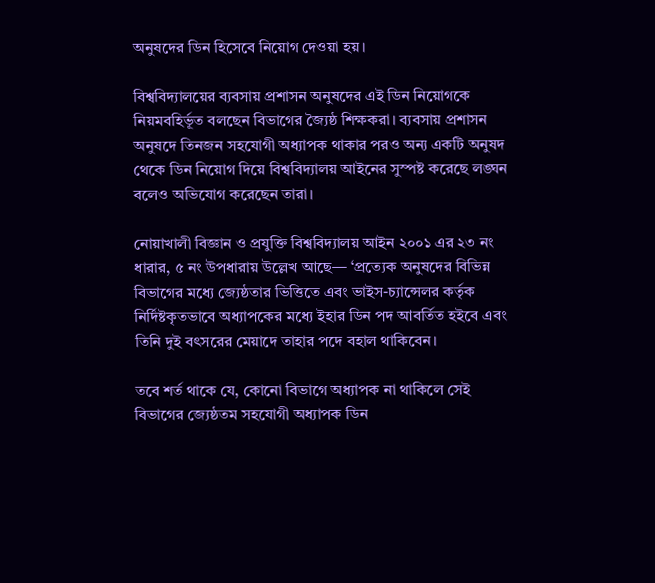অনুষদের ডিন হিসেবে নিয়োগ দেওয়া হয়।

বিশ্ববিদ্যালয়ের ব্যবসায় প্রশাসন অনুষদের এই ডিন নিয়োগকে নিয়মবহির্ভূত বলছেন বিভাগের জ্যৈষ্ঠ শিক্ষকরা। ব্যবসায় প্রশাসন অনুষদে তিনজন সহযোগী অধ্যাপক থাকার পরও অন্য একটি অনুষদ থেকে ডিন নিয়োগ দিয়ে বিশ্ববিদ্যালয় আইনের সুস্পষ্ট করেছে লঙ্ঘন বলেও অভিযোগ করেছেন তারা।

নোয়াখালী বিজ্ঞান ও প্রযুক্তি বিশ্ববিদ্যালয় আইন ২০০১ এর ২৩ নং ধারার, ৫ নং উপধারায় উল্লেখ আছে— ‘প্রত্যেক অনুষদের বিভিন্ন বিভাগের মধ্যে জ্যেষ্ঠতার ভিত্তিতে এবং ভাইস-চ্যান্সেলর কর্তৃক নির্দিষ্টকৃতভাবে অধ্যাপকের মধ্যে ইহার ডিন পদ আবর্তিত হইবে এবং তিনি দুই বৎসরের মেয়াদে তাহার পদে বহাল থাকিবেন।

তবে শর্ত থাকে যে, কোনো বিভাগে অধ্যাপক না থাকিলে সেই বিভাগের জ্যেষ্ঠতম সহযোগী অধ্যাপক ডিন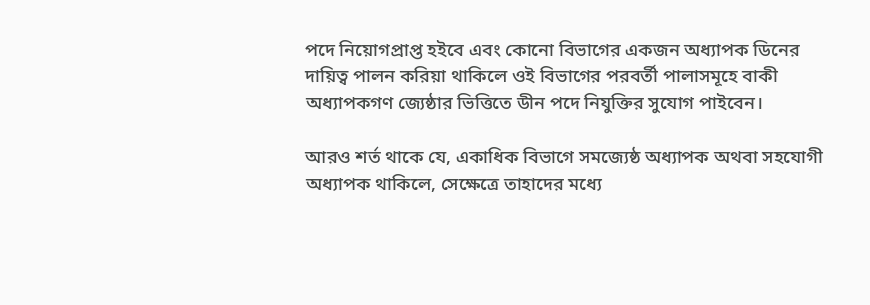পদে নিয়োগপ্রাপ্ত হইবে এবং কোনো বিভাগের একজন অধ্যাপক ডিনের দায়িত্ব পালন করিয়া থাকিলে ওই বিভাগের পরবর্তী পালাসমূহে বাকী অধ্যাপকগণ জ্যেষ্ঠার ভিত্তিতে ডীন পদে নিযুক্তির সুযোগ পাইবেন।

আরও শর্ত থাকে যে, একাধিক বিভাগে সমজ্যেষ্ঠ অধ্যাপক অথবা সহযোগী অধ্যাপক থাকিলে, সেক্ষেত্রে তাহাদের মধ্যে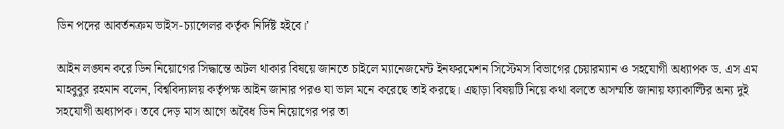ডিন পদের আবর্তনক্রম ভাইস-চ্যান্সেলর কর্তৃক নির্দিষ্ট হইবে।’

আইন লঙ্ঘন করে ডিন নিয়োগের সিদ্ধান্তে অটল থাকার বিষয়ে জানতে চাইলে ম্যানেজমেন্ট ইনফরমেশন সিস্টেমস বিভাগের চেয়ারম্যান ও সহযোগী অধ্যাপক ড. এস এম মাহবুবুর রহমান বলেন, বিশ্ববিদ্যালয় কর্তৃপক্ষ আইন জানার পরও যা ভাল মনে করেছে তাই করছে। এছাড়া বিষয়টি নিয়ে কথা বলতে অসম্মতি জানায় ফ্যাকাল্টির অন্য দুই সহযোগী অধ্যাপক। তবে দেড় মাস আগে অবৈধ ডিন নিয়োগের পর তা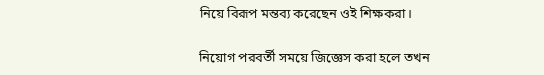নিয়ে বিরূপ মন্তব্য করেছেন ওই শিক্ষকরা।

নিয়োগ পরবর্তী সময়ে জিজ্ঞেস করা হলে তখন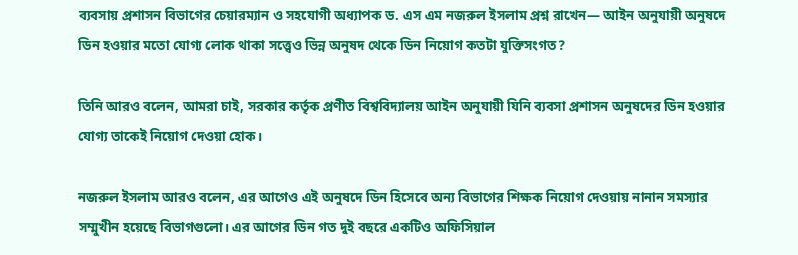ব্যবসায় প্রশাসন বিভাগের চেয়ারম্যান ও সহযোগী অধ্যাপক ড. এস এম নজরুল ইসলাম প্রশ্ন রাখেন— আইন অনুযায়ী অনুষদে ডিন হওয়ার মতো যোগ্য লোক থাকা সত্ত্বেও ভিন্ন অনুষদ থেকে ডিন নিয়োগ কতটা যুক্তিসংগত?

তিনি আরও বলেন, আমরা চাই, সরকার কর্তৃক প্রণীত বিশ্ববিদ্যালয় আইন অনুযায়ী যিনি ব্যবসা প্রশাসন অনুষদের ডিন হওয়ার যোগ্য তাকেই নিয়োগ দেওয়া হোক।

নজরুল ইসলাম আরও বলেন, এর আগেও এই অনুষদে ডিন হিসেবে অন্য বিভাগের শিক্ষক নিয়োগ দেওয়ায় নানান সমস্যার সম্মুখীন হয়েছে বিভাগগুলো। এর আগের ডিন গত দুই বছরে একটিও অফিসিয়াল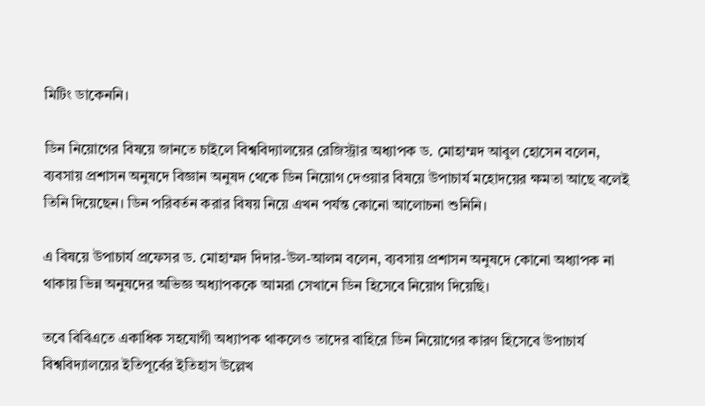মিটিং ডাকেননি।

ডিন নিয়োগের বিষয়ে জানতে চাইলে বিশ্ববিদ্যালয়ের রেজিস্ট্রার অধ্যাপক ড. মোহাম্মদ আবুল হোসেন বলেন, ব্যবসায় প্রশাসন অনুষদে বিজ্ঞান অনুষদ থেকে ডিন নিয়োগ দেওয়ার বিষয়ে উপাচার্য মহোদয়ের ক্ষমতা আছে বলেই তিনি দিয়েছেন। ডিন পরিবর্তন করার বিষয় নিয়ে এখন পর্যন্ত কোনো আলোচনা শুনিনি।

এ বিষয়ে উপাচার্য প্রফেসর ড. মোহাম্মদ দিদার-উল-আলম বলেন, ব্যবসায় প্রশাসন অনুষদে কোনো অধ্যাপক না থাকায় ভিন্ন অনুষদের অভিজ্ঞ অধ্যাপককে আমরা সেখানে ডিন হিসেবে নিয়োগ দিয়েছি।

তবে বিবিএতে একাধিক সহযোগী অধ্যাপক থাকলেও তাদের বাহিরে ডিন নিয়োগের কারণ হিসেবে উপাচার্য বিশ্ববিদ্যালয়ের ইতিপূর্বের ইতিহাস উল্লেখ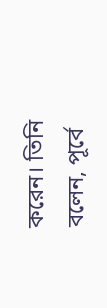করেন। তিনি বলেন, পূর্বে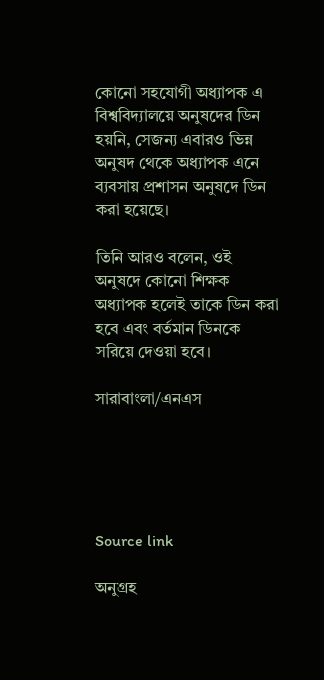কোনো সহযোগী অধ্যাপক এ বিশ্ববিদ্যালয়ে অনুষদের ডিন হয়নি, সেজন্য এবারও ভিন্ন অনুষদ থেকে অধ্যাপক এনে ব্যবসায় প্রশাসন অনুষদে ডিন করা হয়েছে।

তিনি আরও বলেন, ওই অনুষদে কোনো শিক্ষক অধ্যাপক হলেই তাকে ডিন করা হবে এবং বর্তমান ডিনকে সরিয়ে দেওয়া হবে।

সারাবাংলা/এনএস





Source link

অনুগ্রহ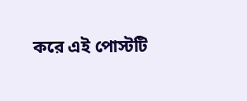করে এই পোস্টটি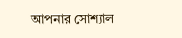আপনার সোশ্যাল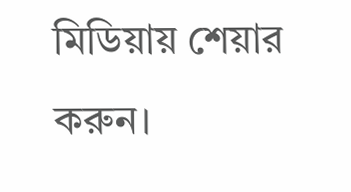মিডিয়ায় শেয়ার করুন।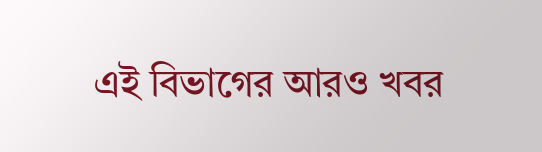এই বিভাগের আরও খবর